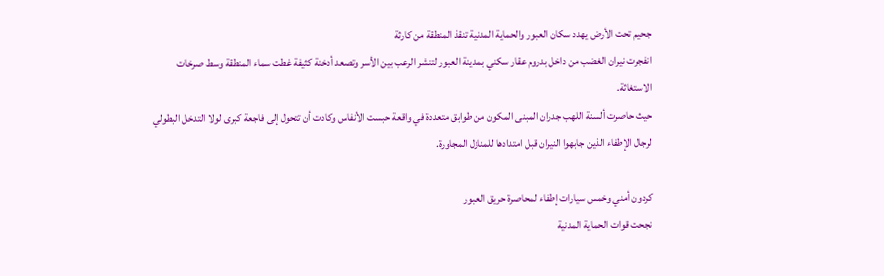جحيم تحت الأرض يهدد سكان العبور والحماية المدنية تنقذ المنطقة من كارثة
انفجرت نيران الغضب من داخل بدروم عقار سكني بمدينة العبور لتنشر الرعب بين الأسر وتصعد أدخنة كثيفة غطت سماء المنطقة وسط صرخات الاستغاثة.
حيث حاصرت ألسنة اللهب جدران المبنى المكون من طوابق متعددة في واقعة حبست الأنفاس وكادت أن تتحول إلى فاجعة كبرى لولا التدخل البطولي لرجال الإطفاء الذين جابهوا النيران قبل امتدادها للمنازل المجاورة.

كردون أمني وخمس سيارات إطفاء لمحاصرة حريق العبور
نجحت قوات الحماية المدنية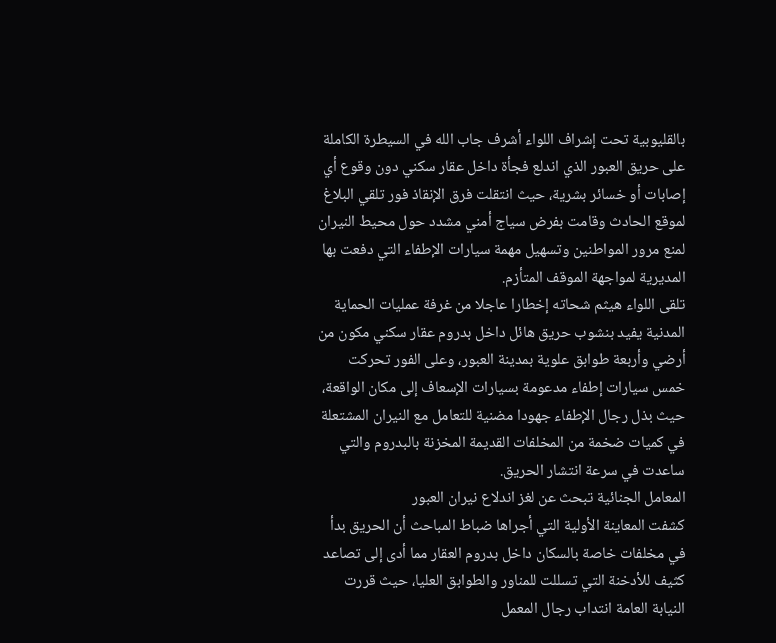بالقليوبية تحت إشراف اللواء أشرف جاب الله في السيطرة الكاملة على حريق العبور الذي اندلع فجأة داخل عقار سكني دون وقوع أي إصابات أو خسائر بشرية، حيث انتقلت فرق الإنقاذ فور تلقي البلاغ لموقع الحادث وقامت بفرض سياج أمني مشدد حول محيط النيران لمنع مرور المواطنين وتسهيل مهمة سيارات الإطفاء التي دفعت بها المديرية لمواجهة الموقف المتأزم.
تلقى اللواء هيثم شحاته إخطارا عاجلا من غرفة عمليات الحماية المدنية يفيد بنشوب حريق هائل داخل بدروم عقار سكني مكون من أرضي وأربعة طوابق علوية بمدينة العبور، وعلى الفور تحركت خمس سيارات إطفاء مدعومة بسيارات الإسعاف إلى مكان الواقعة، حيث بذل رجال الإطفاء جهودا مضنية للتعامل مع النيران المشتعلة في كميات ضخمة من المخلفات القديمة المخزنة بالبدروم والتي ساعدت في سرعة انتشار الحريق.
المعامل الجنائية تبحث عن لغز اندلاع نيران العبور
كشفت المعاينة الأولية التي أجراها ضباط المباحث أن الحريق بدأ في مخلفات خاصة بالسكان داخل بدروم العقار مما أدى إلى تصاعد كثيف للأدخنة التي تسللت للمناور والطوابق العليا، حيث قررت النيابة العامة انتداب رجال المعمل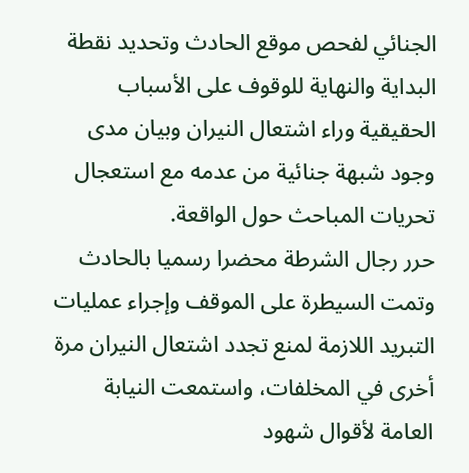الجنائي لفحص موقع الحادث وتحديد نقطة البداية والنهاية للوقوف على الأسباب الحقيقية وراء اشتعال النيران وبيان مدى وجود شبهة جنائية من عدمه مع استعجال تحريات المباحث حول الواقعة.
حرر رجال الشرطة محضرا رسميا بالحادث وتمت السيطرة على الموقف وإجراء عمليات التبريد اللازمة لمنع تجدد اشتعال النيران مرة أخرى في المخلفات، واستمعت النيابة العامة لأقوال شهود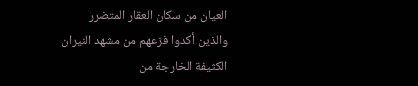العيان من سكان العقار المتضرر والذين أكدوا فزعهم من مشهد النيران الكثيفة الخارجة من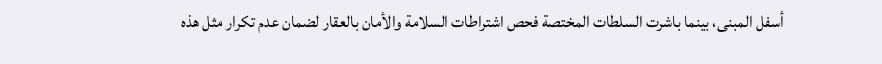أسفل المبنى، بينما باشرت السلطات المختصة فحص اشتراطات السلامة والأمان بالعقار لضمان عدم تكرار مثل هذه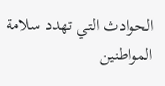الحوادث التي تهدد سلامة المواطنين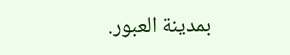بمدينة العبور.